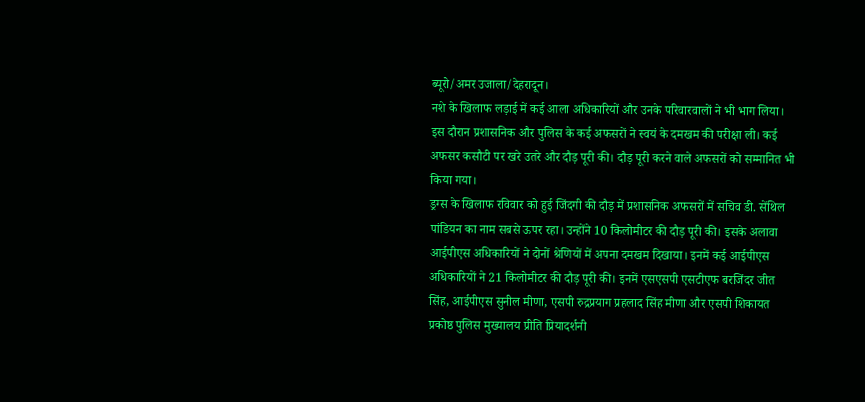ब्यूरो/अमर उजाला/देहरादून।
नशे के खिलाफ लड़ाई में कई आला अधिकारियों और उनके परिवारवालों ने भी भाग लिया। इस दौरान प्रशासनिक और पुलिस के कई अफसरों ने स्वयं के दमखम की परीक्षा ली। कई अफसर कसौटी पर खरे उतरे और दौड़ पूरी की। दौड़ पूरी करने वाले अफसरों को सम्मानित भी किया गया।
ड्रग्स के खिलाफ रविवार को हुई जिंदगी की दौड़ में प्रशासनिक अफसरों में सचिव डी. सेंथिल पांडियन का नाम सबसे ऊपर रहा। उन्होंने 10 किलोमीटर की दौड़ पूरी की। इसके अलावा आईपीएस अधिकारियों ने दोनों श्रेणियों में अपना दमखम दिखाया। इनमें कई आईपीएस अधिकारियों ने 21 किलोमीटर की दौड़ पूरी की। इनमें एसएसपी एसटीएफ बरजिंदर जीत सिंह, आईपीएस सुनील मीणा, एसपी रुद्रप्रयाग प्रहलाद सिंह मीणा और एसपी शिकायत प्रकोष्ठ पुलिस मुख्यालय प्रीति प्रियादर्शनी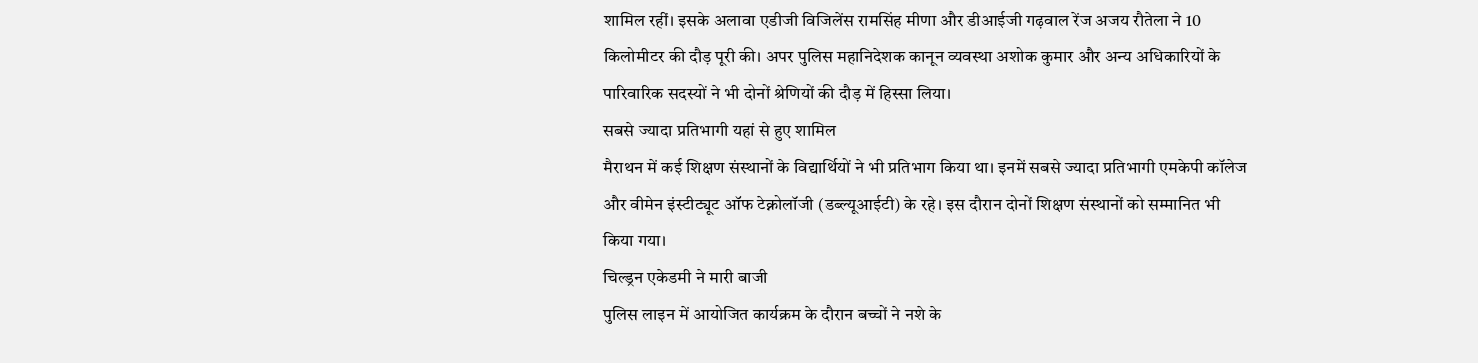शामिल रहीं। इसके अलावा एडीजी विजिलेंस रामसिंह मीणा और डीआईजी गढ़वाल रेंज अजय रौतेला ने 10 किलोमीटर की दौड़ पूरी की। अपर पुलिस महानिदेशक कानून व्यवस्था अशोक कुमार और अन्य अधिकारियों के पारिवारिक सदस्यों ने भी दोनों श्रेणियों की दौड़ में हिस्सा लिया।
सबसे ज्यादा प्रतिभागी यहां से हुए शामिल
मैराथन में कई शिक्षण संस्थानों के विद्यार्थियों ने भी प्रतिभाग किया था। इनमें सबसे ज्यादा प्रतिभागी एमकेपी कॉलेज और वीमेन इंस्टीट्यूट ऑफ टेक्नोलॉजी (डब्ल्यूआईटी) के रहे। इस दौरान दोनों शिक्षण संस्थानों को सम्मानित भी किया गया।
चिल्ड्रन एकेडमी ने मारी बाजी
पुलिस लाइन में आयोजित कार्यक्रम के दौरान बच्चों ने नशे के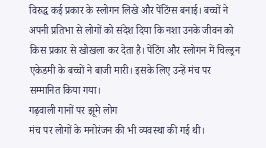विरुद्ध कई प्रकार के स्लोगन लिखे और पेंटिंग्स बनाई। बच्चों ने अपनी प्रतिभा से लोगों को संदेश दिया कि नशा उनके जीवन को किस प्रकार से खोखला कर देता है। पेंटिंग और स्लोगन में चिल्ड्रन एकेडमी के बच्चों ने बाजी मारी। इसके लिए उन्हें मंच पर सम्मानित किया गया।
गढ़वाली गानों पर झूमे लोग
मंच पर लोगों के मनोरंजन की भी व्यवस्था की गई थी।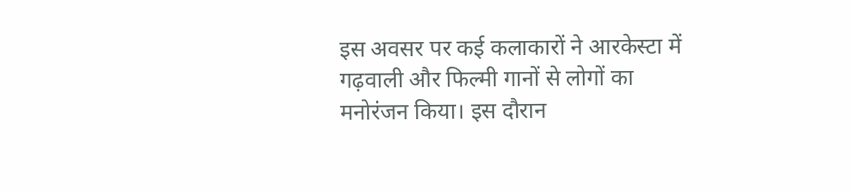इस अवसर पर कई कलाकारों ने आरकेस्टा में गढ़वाली और फिल्मी गानों से लोगों का मनोरंजन किया। इस दौरान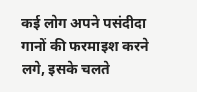कई लोग अपने पसंदीदा गानों की फरमाइश करने लगे, इसके चलते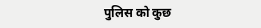पुलिस को कुछ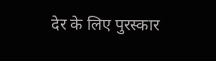देर के लिए पुरस्कार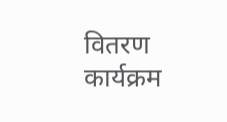वितरण कार्यक्रम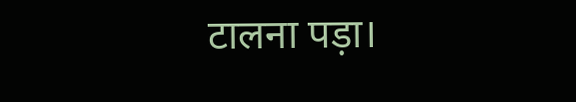टालना पड़ा।